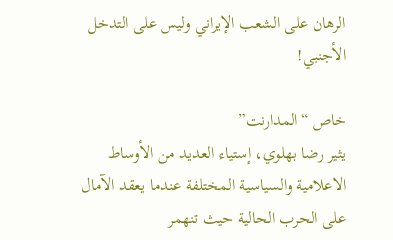الرهان على الشعب الإيراني وليس على التدخل الأجنبي!

خاص “المدارنت”
يثير رضا بهلوي، إستياء العديد من الأوساط الاعلامية والسياسية المختلفة عندما يعقد الآمال على الحرب الحالية حيث تنهمر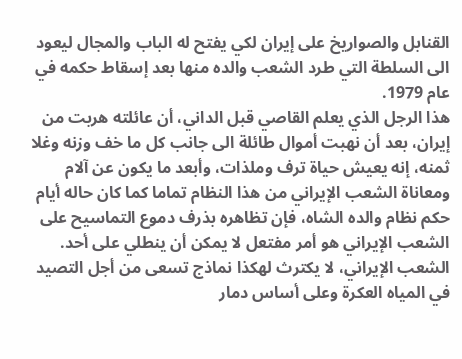القنابل والصواريخ على إيران لکي يفتح له الباب والمجال ليعود الى السلطة التي طرد الشعب والده منها بعد إسقاط حکمه في عام 1979.
هذا الرجل الذي يعلم القاصي قبل الداني، أن عائلته هربت من إيران، بعد أن نهبت أموال طائلة الى جانب کل ما خف وزنه وغلا ثمنه، إنه يعيش حياة ترف وملذات، وأبعد ما يکون عن آلام ومعاناة الشعب الإيراني من هذا النظام تماما کما کان حاله أيام حکم نظام والده الشاه، فإن تظاهره بذرف دموع التماسيح على الشعب الإيراني هو أمر مفتعل لا يمکن أن ينطلي على أحد.
الشعب الإيراني، لا يکترث لهکذا نماذج تسعى من أجل التصيد في المياه العکرة وعلى أساس دمار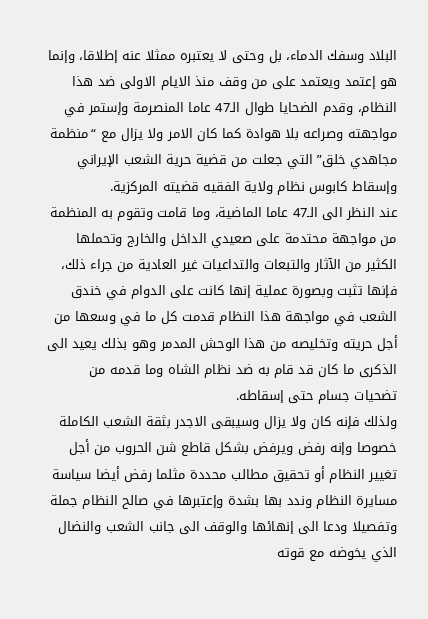البلاد وسفك الدماء، بل وحتى لا يعتبره ممثلا عنه إطلاقا، وإنما هو إعتمد ويعتمد على من وقف منذ الايام الاولى ضد هذا النظام، وقدم الضحايا طوال الـ47 عاما المنصرمة وإستمر في مواجهته وصراعه بلا هوادة کما کان الامر ولا يزال مع “منظمة مجاهدي خلق” التي جعلت من قضية حرية الشعب الإيراني وإسقاط کابوس نظام ولاية الفقيه قضيته المرکزية.
عند النظر الى الـ47 عاما الماضية، وما قامت وتقوم به المنظمة من مواجهة محتدمة على صعيدي الداخل والخارج وتحملها الکثير من الآثار والتبعات والتداعيات غير العادية من جراء ذلك، فإنها تثبت وبصورة عملية إنها کانت على الدوام في خندق الشعب في مواجهة هذا النظام قدمت کل ما في وسعها من أجل حريته وتخليصه من هذا الوحش المدمر وهو بذلك يعيد الى الذکرى ما کان قد قام به ضد نظام الشاه وما قدمه من تضحيات جسام حتى إسقاطه.
ولذلك فإنه کان ولا يزال وسيبقى الاجدر بثقة الشعب الکاملة خصوصا وإنه رفض ويرفض بشکل قاطع شن الحروب من أجل تغيير النظام أو تحقيق مطالب محددة مثلما رفض أيضا سياسة مسايرة النظام وندد بها بشدة وإعتبرها في صالح النظام جملة وتفصيلا ودعا الى إنهائها والوقف الى جانب الشعب والنضال الذي يخوضه مع قوته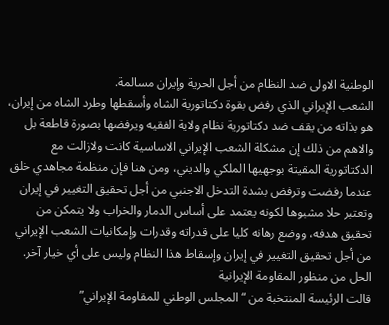الوطنية الاولى ضد النظام من أجل الحرية وإيران مسالمة.
الشعب الإيراني الذي رفض بقوة دکتاتورية الشاه وأسقطها وطرد الشاه من إيران، هو بذاته من يقف ضد دکتاتورية نظام ولاية الفقيه ويرفضها بصورة قاطعة بل والاهم من ذلك إن مشکلة الشعب الإيراني الاساسية کانت ولازالت مع الدکتاتورية المقيتة بوجهيها الملکي والديني، ومن هنا فإن منظمة مجاهدي خلق عندما رفضت وترفض بشدة التدخل الاجنبي من أجل تحقيق التغيير في إيران وتعتبر حلا مشبوها لکونه يعتمد على أساس الدمار والخراب ولا يتمکن من تحقيق هدفه، ووضع رهانه کليا على قدراته وقدرات وإمکانيات الشعب الإيراني من أجل تحقيق التغيير في إيران وإسقاط هذا النظام وليس على أي خيار آخر.
الحل من منظور المقاومة الإيرانية
قالت الرئيسة المنتخبة من “المجلس الوطني للمقاومة الإيراني”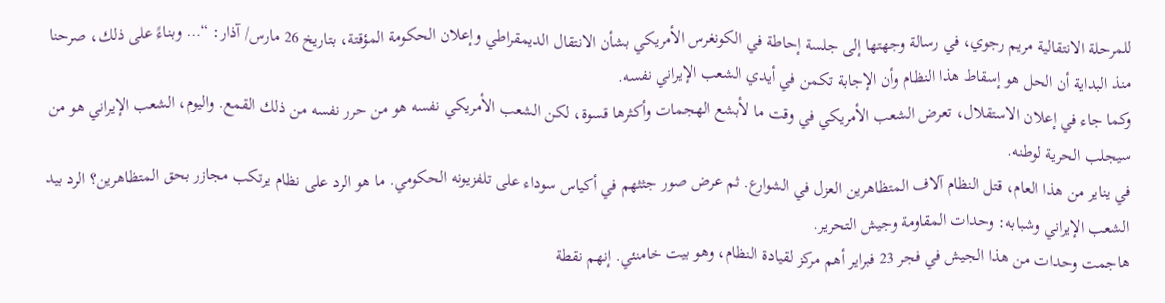للمرحلة الانتقالية مريم رجوي، في رسالة وجهتها إلى جلسة إحاطة في الكونغرس الأمريكي بشأن الانتقال الديمقراطي وإعلان الحكومة المؤقتة، بتاريخ 26 مارس/ آذار: “… وبناءً على ذلك، صرحنا منذ البداية أن الحل هو إسقاط هذا النظام وأن الإجابة تكمن في أيدي الشعب الإيراني نفسه.
وكما جاء في إعلان الاستقلال، تعرض الشعب الأمريكي في وقت ما لأبشع الهجمات وأكثرها قسوة، لكن الشعب الأمريكي نفسه هو من حرر نفسه من ذلك القمع. واليوم، الشعب الإيراني هو من سيجلب الحرية لوطنه.
في يناير من هذا العام، قتل النظام آلاف المتظاهرين العزل في الشوارع. ثم عرض صور جثثهم في أكياس سوداء على تلفزيونه الحكومي. ما هو الرد على نظام يرتكب مجازر بحق المتظاهرين؟ الرد بيد الشعب الإيراني وشبابه: وحدات المقاومة وجيش التحرير.
هاجمت وحدات من هذا الجيش في فجر 23 فبراير أهم مركز لقيادة النظام، وهو بيت خامنئي. إنهم نقطة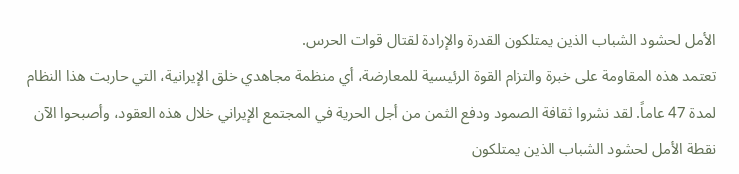الأمل لحشود الشباب الذين يمتلكون القدرة والإرادة لقتال قوات الحرس.
تعتمد هذه المقاومة على خبرة والتزام القوة الرئيسية للمعارضة، أي منظمة مجاهدي خلق الإيرانية، التي حاربت هذا النظام لمدة 47 عاماً. لقد نشروا ثقافة الصمود ودفع الثمن من أجل الحرية في المجتمع الإيراني خلال هذه العقود، وأصبحوا الآن نقطة الأمل لحشود الشباب الذين يمتلكون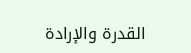القدرة والإرادة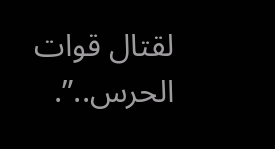لقتال قوات الحرس..”.